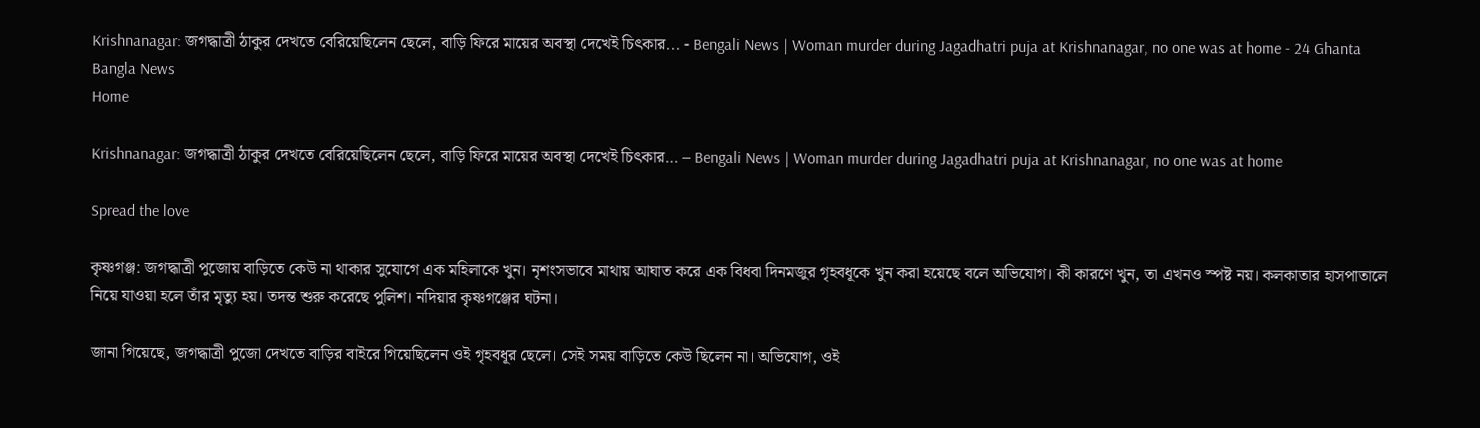Krishnanagar: জগদ্ধাত্রী ঠাকুর দেখতে বেরিয়েছিলেন ছেলে, বাড়ি ফিরে মায়ের অবস্থা দেখেই চিৎকার... - Bengali News | Woman murder during Jagadhatri puja at Krishnanagar, no one was at home - 24 Ghanta Bangla News
Home

Krishnanagar: জগদ্ধাত্রী ঠাকুর দেখতে বেরিয়েছিলেন ছেলে, বাড়ি ফিরে মায়ের অবস্থা দেখেই চিৎকার… – Bengali News | Woman murder during Jagadhatri puja at Krishnanagar, no one was at home

Spread the love

কৃষ্ণগঞ্জ: জগদ্ধাত্রী পুজোয় বাড়িতে কেউ না থাকার সুযোগে এক মহিলাকে খুন। নৃশংসভাবে মাথায় আঘাত করে এক বিধবা দিনমজুর গৃহবধূকে খুন করা হয়েছে বলে অভিযোগ। কী কারণে খুন, তা এখনও স্পষ্ট নয়। কলকাতার হাসপাতালে নিয়ে যাওয়া হলে তাঁর মৃত্যু হয়। তদন্ত শুরু করেছে পুলিশ। নদিয়ার কৃষ্ণগঞ্জের ঘটনা।

জানা গিয়েছে, জগদ্ধাত্রী পুজো দেখতে বাড়ির বাইরে গিয়েছিলেন ওই গৃহবধূর ছেলে। সেই সময় বাড়িতে কেউ ছিলেন না। অভিযোগ, ওই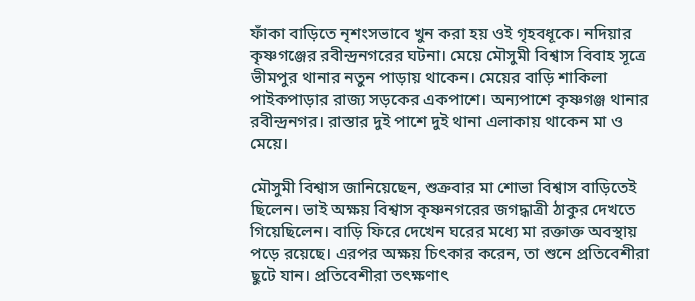ফাঁকা বাড়িতে নৃশংসভাবে খুন করা হয় ওই গৃহবধূকে। নদিয়ার কৃষ্ণগঞ্জের রবীন্দ্রনগরের ঘটনা। মেয়ে মৌসুমী বিশ্বাস বিবাহ সূত্রে ভীমপুর থানার নতুন পাড়ায় থাকেন। মেয়ের বাড়ি শাকিলা পাইকপাড়ার রাজ্য সড়কের একপাশে। অন্যপাশে কৃষ্ণগঞ্জ থানার রবীন্দ্রনগর। রাস্তার দুই পাশে দুই থানা এলাকায় থাকেন মা ও মেয়ে।

মৌসুমী বিশ্বাস জানিয়েছেন, শুক্রবার মা শোভা বিশ্বাস বাড়িতেই ছিলেন। ভাই অক্ষয় বিশ্বাস কৃষ্ণনগরের জগদ্ধাত্রী ঠাকুর দেখতে গিয়েছিলেন। বাড়ি ফিরে দেখেন ঘরের মধ্যে মা রক্তাক্ত অবস্থায় পড়ে রয়েছে। এরপর অক্ষয় চিৎকার করেন, তা শুনে প্রতিবেশীরা ছুটে যান। প্রতিবেশীরা তৎক্ষণাৎ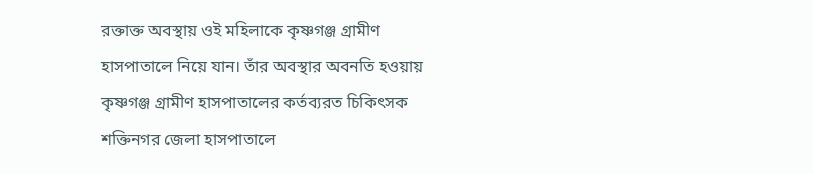রক্তাক্ত অবস্থায় ওই মহিলাকে কৃষ্ণগঞ্জ গ্রামীণ হাসপাতালে নিয়ে যান। তাঁর অবস্থার অবনতি হওয়ায় কৃষ্ণগঞ্জ গ্রামীণ হাসপাতালের কর্তব্যরত চিকিৎসক শক্তিনগর জেলা হাসপাতালে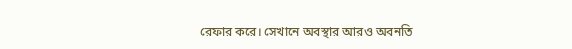রেফার করে। সেখানে অবস্থার আরও অবনতি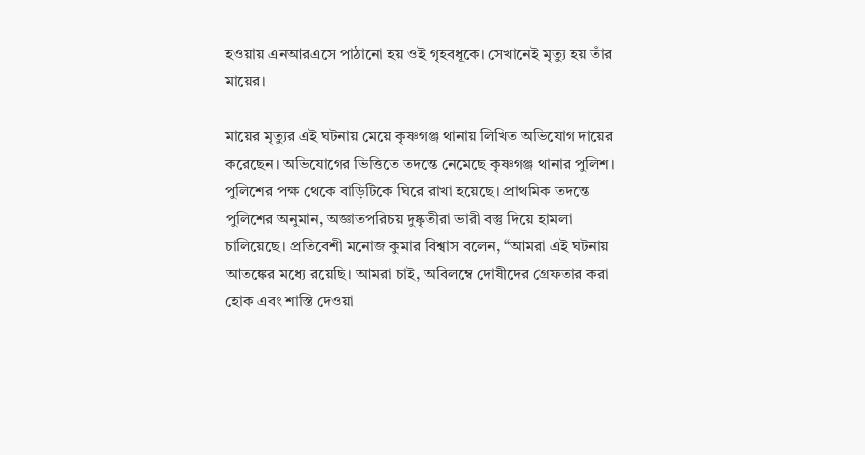হওয়ায় এনআরএসে পাঠানো হয় ওই গৃহবধূকে। সেখানেই মৃত্যু হয় তাঁর মায়ের।

মায়ের মৃত্যুর এই ঘটনায় মেয়ে কৃষ্ণগঞ্জ থানায় লিখিত অভিযোগ দায়ের করেছেন। অভিযোগের ভিত্তিতে তদন্তে নেমেছে কৃষ্ণগঞ্জ থানার পুলিশ। পুলিশের পক্ষ থেকে বাড়িটিকে ঘিরে রাখা হয়েছে। প্রাথমিক তদন্তে পুলিশের অনুমান, অজ্ঞাতপরিচয় দুষ্কৃতীরা ভারী বস্তু দিয়ে হামলা চালিয়েছে। প্রতিবেশী মনোজ কুমার বিশ্বাস বলেন, “আমরা এই ঘটনায় আতঙ্কের মধ্যে রয়েছি। আমরা চাই, অবিলম্বে দোষীদের গ্রেফতার করা হোক এবং শাস্তি দেওয়া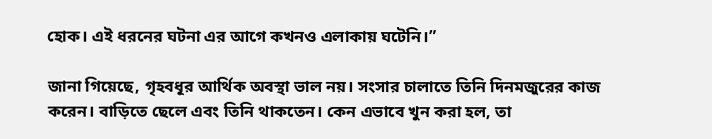হোক। এই ধরনের ঘটনা এর আগে কখনও এলাকায় ঘটেনি।”

জানা গিয়েছে, গৃহবধূর আর্থিক অবস্থা ভাল নয়। সংসার চালাতে তিনি দিনমজুরের কাজ করেন। বাড়িতে ছেলে এবং তিনি থাকতেন। কেন এভাবে খুন করা হল, তা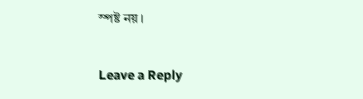স্পষ্ট নয়।

Leave a Reply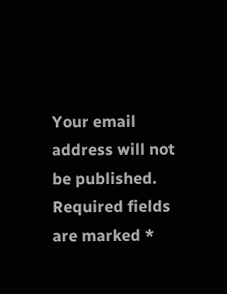Your email address will not be published. Required fields are marked *